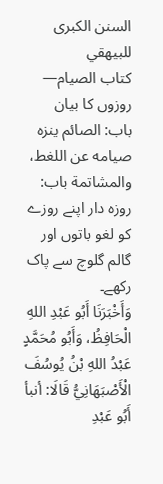السنن الكبرى للبيهقي
كتاب الصيام— روزوں کا بیان
باب: الصائم ينزه صيامه عن اللغط، والمشاتمة باب: روزہ دار اپنے روزے کو لغو باتوں اور گالم گلوچ سے پاک رکھے۔
وَأَخْبَرَنَا أَبُو عَبْدِ اللهِ الْحَافِظُ، وَأَبُو مُحَمَّدٍ عَبْدُ اللهِ بْنُ يُوسُفَ الْأَصْبَهَانِيُّ قَالَا: أنبأ أَبُو عَبْدِ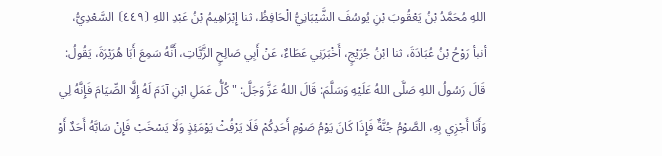اللهِ مُحَمَّدُ بْنُ يَعْقُوبَ بْنِ يُوسُفَ الشَّيْبَانِيُّ الْحَافِظُ، ثنا إِبْرَاهِيمُ بْنُ عَبْدِ اللهِ ⦗٤٤٩⦘ السَّعْدِيُّ، أنبأ رَوْحُ بْنُ عُبَادَةَ، ثنا ابْنُ جُرَيْجٍ، أَخْبَرَنِي عَطَاءٌ، عَنْ أَبِي صَالِحٍ الزَّيَّاتِ، أَنَّهُ سَمِعَ أَبَا هُرَيْرَةَ، يَقُولُ: قَالَ رَسُولُ اللهِ صَلَّى اللهُ عَلَيْهِ وَسَلَّمَ: قَالَ اللهُ عَزَّ وَجَلَّ: " كُلُّ عَمَلِ ابْنِ آدَمَ لَهُ إِلَّا الصِّيَامَ فَإِنَّهُ لِي وَأَنَا أَجْزِي بِهِ، الصَّوْمُ جُنَّةٌ فَإِذَا كَانَ يَوْمُ صَوْمِ أَحَدِكُمْ فَلَا يَرْفُثْ يَوْمَئِذٍ وَلَا يَسْخَبْ فَإِنْ سَابَّهُ أَحَدٌ أَوْ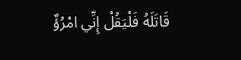قَاتَلَهُ فَلْيَقُلْ إِنِّي امْرُؤٌ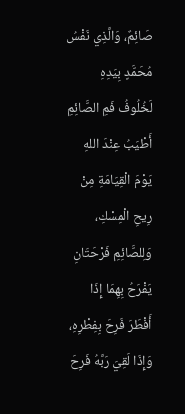صَائِمٌ، وَالَّذِي نَفْسُ مُحَمَّدٍ بِيَدِهِ لَخُلُوفُ فَمِ الصَّائِمِ أَطْيَبُ عِنْدَ اللهِ يَوْمَ الْقِيَامَةِ مِنْ رِيحِ الْمِسْكِ، وَلِلصَّائِمِ فَرْحَتَانِ يَفْرَحُ بِهِمَا إِذَا أَفْطَرَ فَرِحَ بِفِطْرِهِ، وَإِذَا لَقِيَ رَبَّهُ فَرِحَ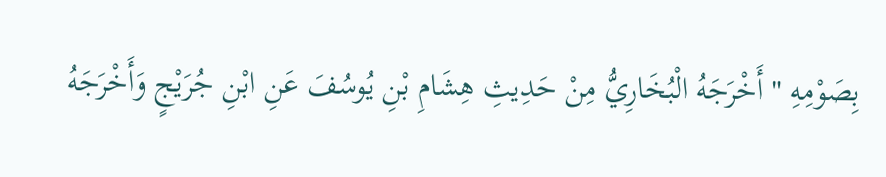بِصَوْمِهِ " أَخْرَجَهُ الْبُخَارِيُّ مِنْ حَدِيثِ هِشَامِ بْنِ يُوسُفَ عَنِ ابْنِ جُرَيْجٍ وَأَخْرَجَهُ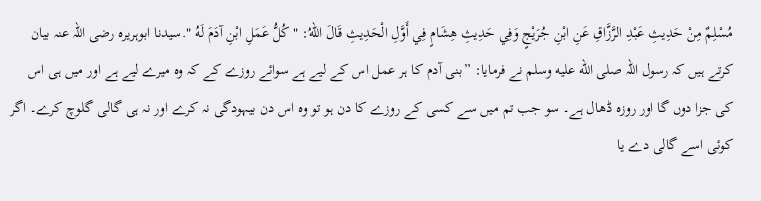مُسْلِمٌ مِنْ حَدِيثِ عَبْدِ الرَّزَّاقِ عَنِ ابْنِ جُرَيْجٍ وَفِي حَدِيثِ هِشَامٍ فِي أَوَّلِ الْحَدِيثِ قَالَ اللهُ: " كُلُّ عَمَلِ ابْنِ آدَمَ لَهُ ".سیدنا ابوہریرہ رضی اللہ عنہ بیان کرتے ہیں کہ رسول اللہ صلى الله عليه وسلم نے فرمایا: ”بنی آدم کا ہر عمل اس کے لیے ہے سوائے روزے کے کہ وہ میرے لیے ہے اور میں ہی اس کی جزا دوں گا اور روزہ ڈھال ہے۔ سو جب تم میں سے کسی کے روزے کا دن ہو تو وہ اس دن بیہودگی نہ کرے اور نہ ہی گالی گلوچ کرے۔ اگر کوئی اسے گالی دے یا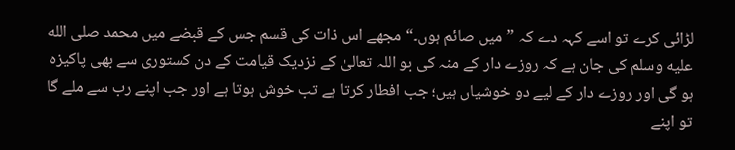لڑائی کرے تو اسے کہہ دے کہ ”میں صائم ہوں۔“ مجھے اس ذات کی قسم جس کے قبضے میں محمد صلى الله عليه وسلم کی جان ہے کہ روزے دار کے منہ کی بو اللہ تعالیٰ کے نزدیک قیامت کے دن کستوری سے بھی پاکیزہ ہو گی اور روزے دار کے لیے دو خوشیاں ہیں؛ جب افطار کرتا ہے تب خوش ہوتا ہے اور جب اپنے رب سے ملے گا تو اپنے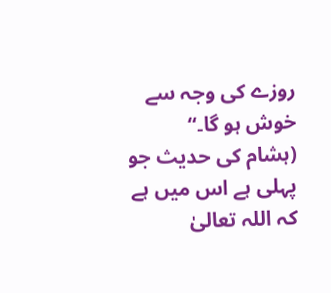روزے کی وجہ سے خوش ہو گا۔“
(ہشام کی حدیث جو پہلی ہے اس میں ہے کہ اللہ تعالیٰ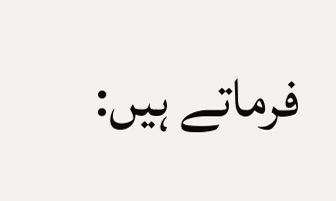فرماتے ہیں: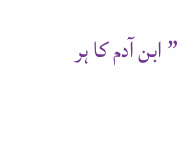”ابن آدم کا ہر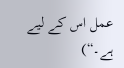عمل اس کے لیے ہے۔“)